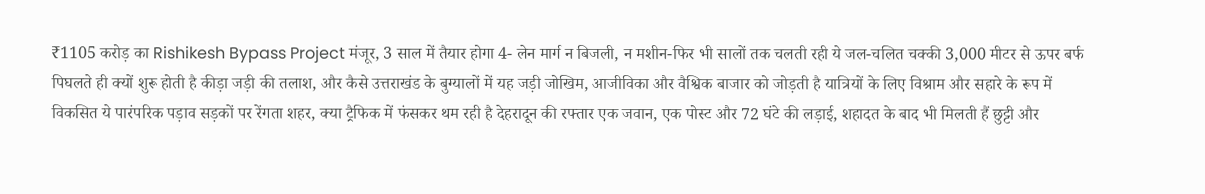₹1105 करोड़ का Rishikesh Bypass Project मंजूर, 3 साल में तैयार होगा 4- लेन मार्ग न बिजली, न मशीन-फिर भी सालों तक चलती रही ये जल-चलित चक्की 3,000 मीटर से ऊपर बर्फ पिघलते ही क्यों शुरू होती है कीड़ा जड़ी की तलाश, और कैसे उत्तराखंड के बुग्यालों में यह जड़ी जोखिम, आजीविका और वैश्विक बाजार को जोड़ती है यात्रियों के लिए विश्राम और सहारे के रूप में विकसित ये पारंपरिक पड़ाव सड़कों पर रेंगता शहर, क्या ट्रैफिक में फंसकर थम रही है देहरादून की रफ्तार एक जवान, एक पोस्ट और 72 घंटे की लड़ाई, शहादत के बाद भी मिलती हैं छुट्टी और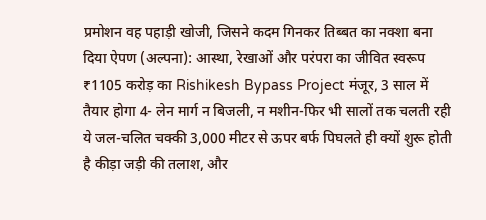प्रमोशन वह पहाड़ी खोजी, जिसने कदम गिनकर तिब्बत का नक्शा बना दिया ऐपण (अल्पना): आस्था, रेखाओं और परंपरा का जीवित स्वरूप ₹1105 करोड़ का Rishikesh Bypass Project मंजूर, 3 साल में तैयार होगा 4- लेन मार्ग न बिजली, न मशीन-फिर भी सालों तक चलती रही ये जल-चलित चक्की 3,000 मीटर से ऊपर बर्फ पिघलते ही क्यों शुरू होती है कीड़ा जड़ी की तलाश, और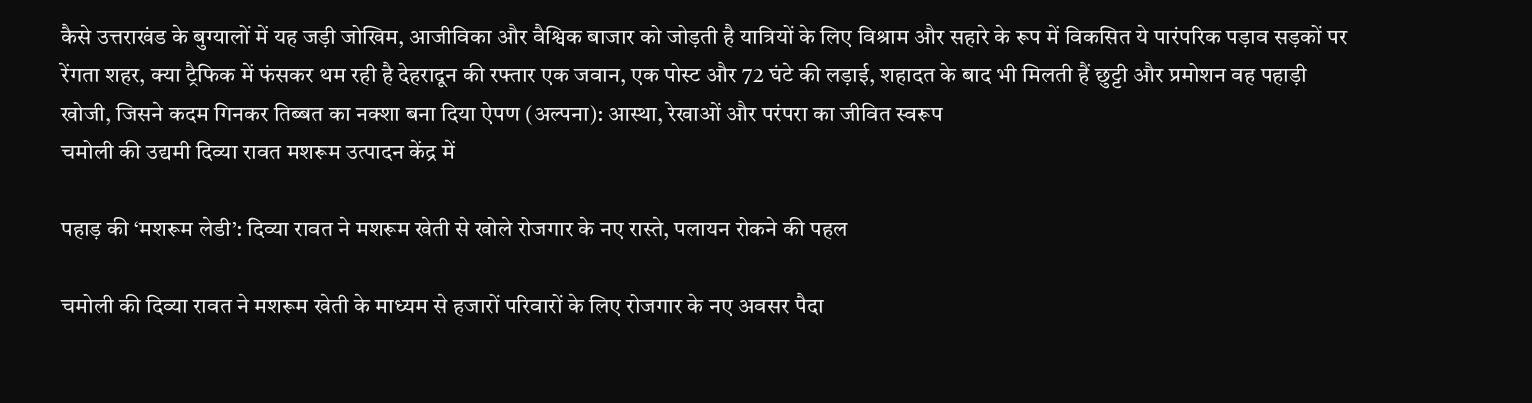कैसे उत्तराखंड के बुग्यालों में यह जड़ी जोखिम, आजीविका और वैश्विक बाजार को जोड़ती है यात्रियों के लिए विश्राम और सहारे के रूप में विकसित ये पारंपरिक पड़ाव सड़कों पर रेंगता शहर, क्या ट्रैफिक में फंसकर थम रही है देहरादून की रफ्तार एक जवान, एक पोस्ट और 72 घंटे की लड़ाई, शहादत के बाद भी मिलती हैं छुट्टी और प्रमोशन वह पहाड़ी खोजी, जिसने कदम गिनकर तिब्बत का नक्शा बना दिया ऐपण (अल्पना): आस्था, रेखाओं और परंपरा का जीवित स्वरूप
चमोली की उद्यमी दिव्या रावत मशरूम उत्पादन केंद्र में

पहाड़ की ‘मशरूम लेडी’: दिव्या रावत ने मशरूम खेती से खोले रोजगार के नए रास्ते, पलायन रोकने की पहल

चमोली की दिव्या रावत ने मशरूम खेती के माध्यम से हजारों परिवारों के लिए रोजगार के नए अवसर पैदा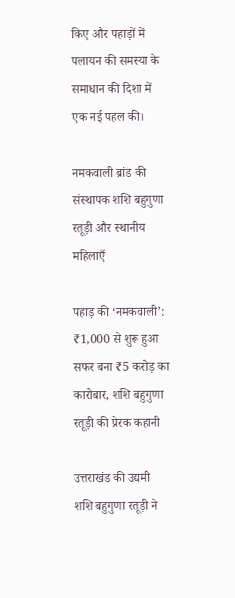किए और पहाड़ों में पलायन की समस्या के समाधान की दिशा में एक नई पहल की।

नमकवाली ब्रांड की संस्थापक शशि बहुगुणा रतूड़ी और स्थानीय महिलाएँ

पहाड़ की ‘नमकवाली’: ₹1,000 से शुरू हुआ सफर बना ₹5 करोड़ का कारोबार, शशि बहुगुणा रतूड़ी की प्रेरक कहानी

उत्तराखंड की उद्यमी शशि बहुगुणा रतूड़ी ने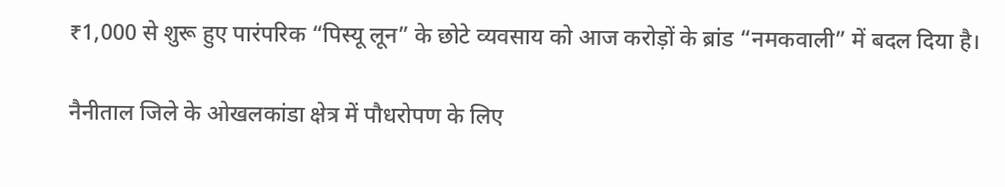₹1,000 से शुरू हुए पारंपरिक “पिस्यू लून” के छोटे व्यवसाय को आज करोड़ों के ब्रांड “नमकवाली” में बदल दिया है।

नैनीताल जिले के ओखलकांडा क्षेत्र में पौधरोपण के लिए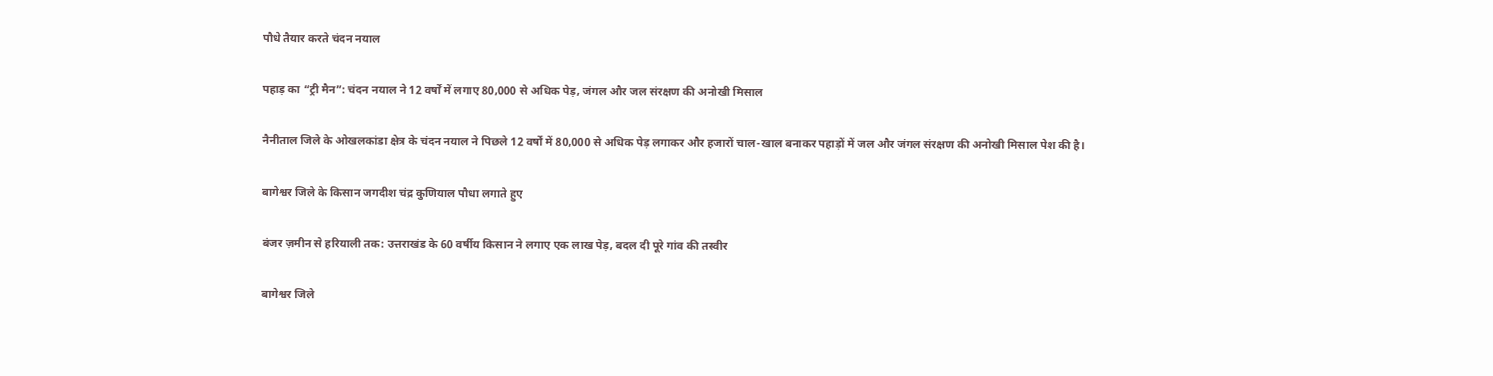पौधे तैयार करते चंदन नयाल

पहाड़ का “ट्री मैन”: चंदन नयाल ने 12 वर्षों में लगाए 80,000 से अधिक पेड़, जंगल और जल संरक्षण की अनोखी मिसाल

नैनीताल जिले के ओखलकांडा क्षेत्र के चंदन नयाल ने पिछले 12 वर्षों में 80,000 से अधिक पेड़ लगाकर और हजारों चाल-खाल बनाकर पहाड़ों में जल और जंगल संरक्षण की अनोखी मिसाल पेश की है।

बागेश्वर जिले के किसान जगदीश चंद्र कुणियाल पौधा लगाते हुए

बंजर ज़मीन से हरियाली तक: उत्तराखंड के 60 वर्षीय किसान ने लगाए एक लाख पेड़, बदल दी पूरे गांव की तस्वीर

बागेश्वर जिले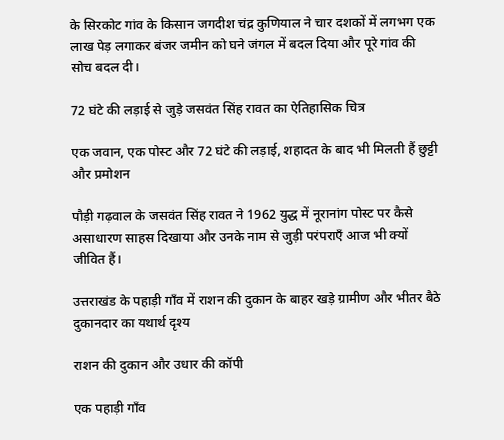के सिरकोट गांव के किसान जगदीश चंद्र कुणियाल ने चार दशकों में लगभग एक लाख पेड़ लगाकर बंजर जमीन को घने जंगल में बदल दिया और पूरे गांव की सोच बदल दी।

72 घंटे की लड़ाई से जुड़े जसवंत सिंह रावत का ऐतिहासिक चित्र

एक जवान, एक पोस्ट और 72 घंटे की लड़ाई, शहादत के बाद भी मिलती हैं छुट्टी और प्रमोशन

पौड़ी गढ़वाल के जसवंत सिंह रावत ने 1962 युद्ध में नूरानांग पोस्ट पर कैसे असाधारण साहस दिखाया और उनके नाम से जुड़ी परंपराएँ आज भी क्यों जीवित हैं।

उत्तराखंड के पहाड़ी गाँव में राशन की दुकान के बाहर खड़े ग्रामीण और भीतर बैठे दुकानदार का यथार्थ दृश्य

राशन की दुकान और उधार की कॉपी

एक पहाड़ी गाँव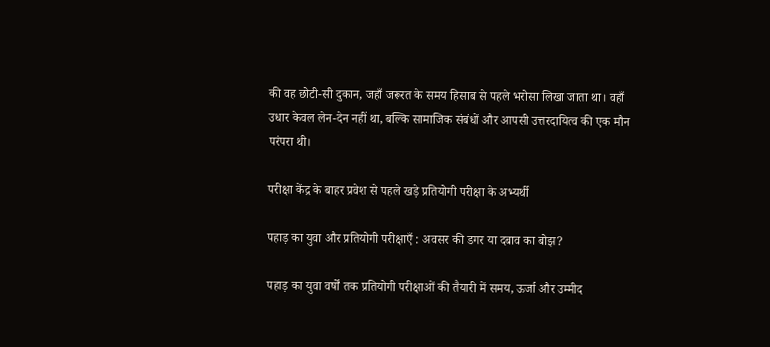की वह छोटी-सी दुकान, जहाँ जरूरत के समय हिसाब से पहले भरोसा लिखा जाता था। वहाँ उधार केवल लेन-देन नहीं था, बल्कि सामाजिक संबंधों और आपसी उत्तरदायित्व की एक मौन परंपरा थी।

परीक्षा केंद्र के बाहर प्रवेश से पहले खड़े प्रतियोगी परीक्षा के अभ्यर्थी

पहाड़ का युवा और प्रतियोगी परीक्षाएँ : अवसर की डगर या दबाव का बोझ?

पहाड़ का युवा वर्षों तक प्रतियोगी परीक्षाओं की तैयारी में समय, ऊर्जा और उम्मीद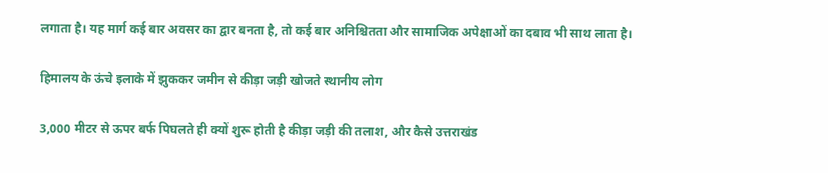लगाता है। यह मार्ग कई बार अवसर का द्वार बनता है, तो कई बार अनिश्चितता और सामाजिक अपेक्षाओं का दबाव भी साथ लाता है।

हिमालय के ऊंचे इलाके में झुककर जमीन से कीड़ा जड़ी खोजते स्थानीय लोग

3,000 मीटर से ऊपर बर्फ पिघलते ही क्यों शुरू होती है कीड़ा जड़ी की तलाश, और कैसे उत्तराखंड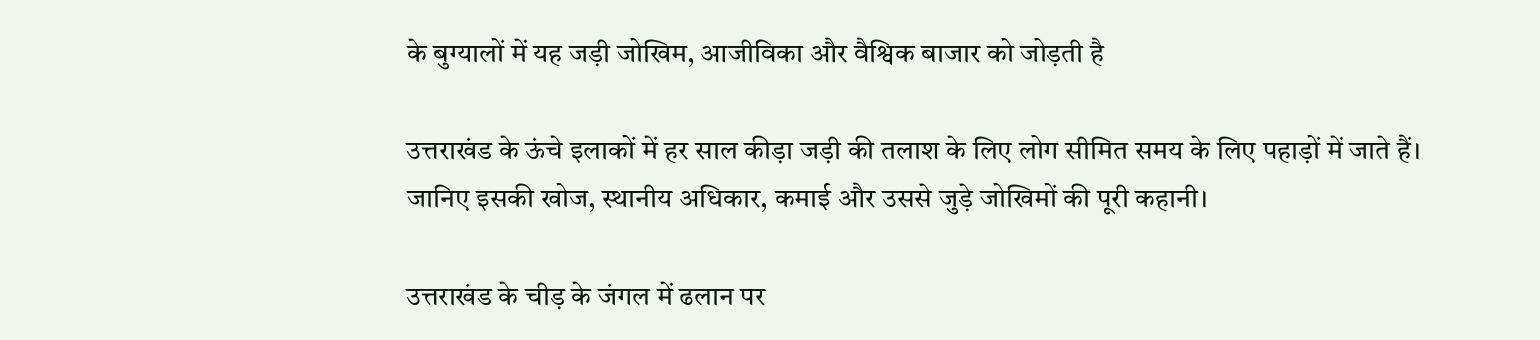के बुग्यालों में यह जड़ी जोखिम, आजीविका और वैश्विक बाजार को जोड़ती है

उत्तराखंड के ऊंचे इलाकों में हर साल कीड़ा जड़ी की तलाश के लिए लोग सीमित समय के लिए पहाड़ों में जाते हैं।
जानिए इसकी खोज, स्थानीय अधिकार, कमाई और उससे जुड़े जोखिमों की पूरी कहानी।

उत्तराखंड के चीड़ के जंगल में ढलान पर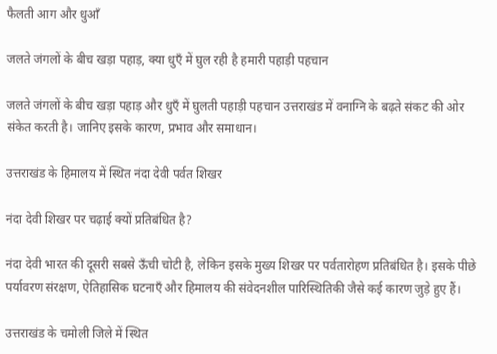फैलती आग और धुआँ

जलते जंगलों के बीच खड़ा पहाड़, क्या धुएँ में घुल रही है हमारी पहाड़ी पहचान

जलते जंगलों के बीच खड़ा पहाड़ और धुएँ में घुलती पहाड़ी पहचान उत्तराखंड में वनाग्नि के बढ़ते संकट की ओर संकेत करती है। जानिए इसके कारण, प्रभाव और समाधान।

उत्तराखंड के हिमालय में स्थित नंदा देवी पर्वत शिखर

नंदा देवी शिखर पर चढ़ाई क्यों प्रतिबंधित है?

नंदा देवी भारत की दूसरी सबसे ऊँची चोटी है, लेकिन इसके मुख्य शिखर पर पर्वतारोहण प्रतिबंधित है। इसके पीछे पर्यावरण संरक्षण, ऐतिहासिक घटनाएँ और हिमालय की संवेदनशील पारिस्थितिकी जैसे कई कारण जुड़े हुए हैं।

उत्तराखंड के चमोली जिले में स्थित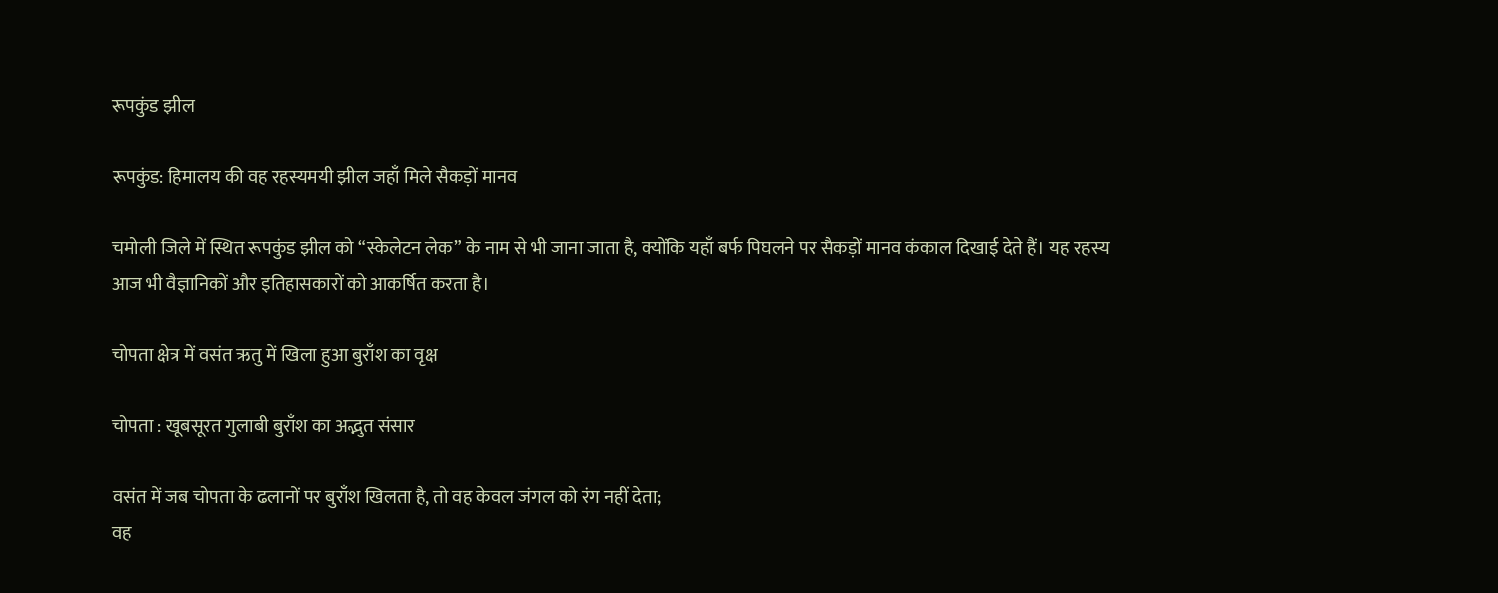रूपकुंड झील

रूपकुंड: हिमालय की वह रहस्यमयी झील जहाँ मिले सैकड़ों मानव

चमोली जिले में स्थित रूपकुंड झील को “स्केलेटन लेक” के नाम से भी जाना जाता है, क्योंकि यहाँ बर्फ पिघलने पर सैकड़ों मानव कंकाल दिखाई देते हैं। यह रहस्य आज भी वैज्ञानिकों और इतिहासकारों को आकर्षित करता है।

चोपता क्षेत्र में वसंत ऋतु में खिला हुआ बुराँश का वृक्ष

चोपता : खूबसूरत गुलाबी बुराँश का अद्भुत संसार

वसंत में जब चोपता के ढलानों पर बुराँश खिलता है, तो वह केवल जंगल को रंग नहीं देता;
वह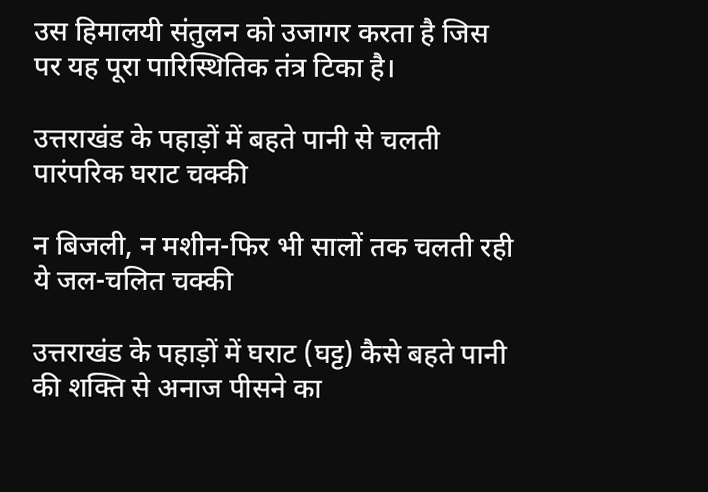उस हिमालयी संतुलन को उजागर करता है जिस पर यह पूरा पारिस्थितिक तंत्र टिका है।

उत्तराखंड के पहाड़ों में बहते पानी से चलती पारंपरिक घराट चक्की

न बिजली, न मशीन-फिर भी सालों तक चलती रही ये जल-चलित चक्की

उत्तराखंड के पहाड़ों में घराट (घट्ट) कैसे बहते पानी की शक्ति से अनाज पीसने का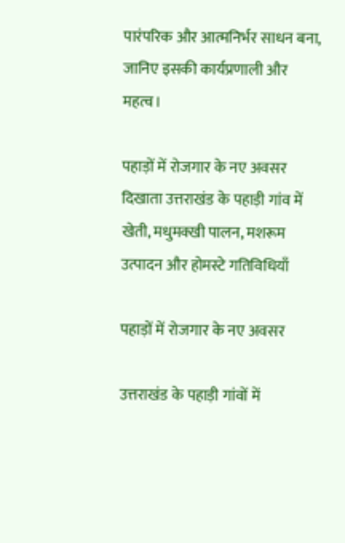पारंपरिक और आत्मनिर्भर साधन बना, जानिए इसकी कार्यप्रणाली और महत्व।

पहाड़ों में रोजगार के नए अवसर दिखाता उत्तराखंड के पहाड़ी गांव में खेती, मधुमक्खी पालन, मशरूम उत्पादन और होमस्टे गतिविधियाँ

पहाड़ों में रोजगार के नए अवसर

उत्तराखंड के पहाड़ी गांवों में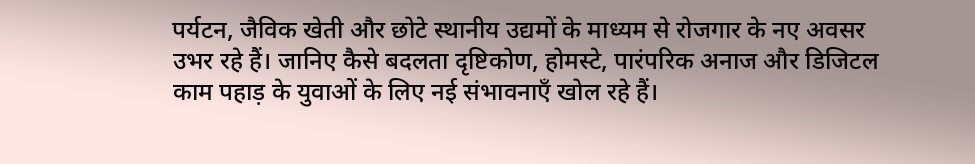पर्यटन, जैविक खेती और छोटे स्थानीय उद्यमों के माध्यम से रोजगार के नए अवसर उभर रहे हैं। जानिए कैसे बदलता दृष्टिकोण, होमस्टे, पारंपरिक अनाज और डिजिटल काम पहाड़ के युवाओं के लिए नई संभावनाएँ खोल रहे हैं।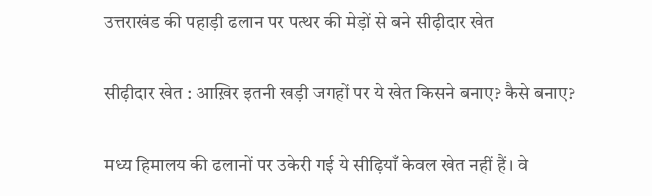उत्तराखंड की पहाड़ी ढलान पर पत्थर की मेड़ों से बने सीढ़ीदार खेत

सीढ़ीदार खेत : आख़िर इतनी खड़ी जगहों पर ये खेत किसने बनाए? कैसे बनाए?

मध्य हिमालय की ढलानों पर उकेरी गई ये सीढ़ियाँ केवल खेत नहीं हैं। वे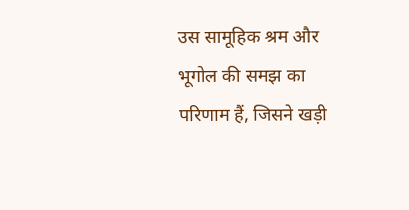उस सामूहिक श्रम और भूगोल की समझ का परिणाम हैं, जिसने खड़ी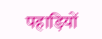पहाड़ियों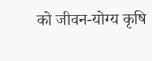को जीवन-योग्य कृषि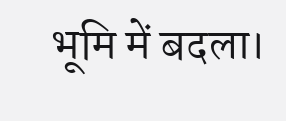भूमि में बदला।